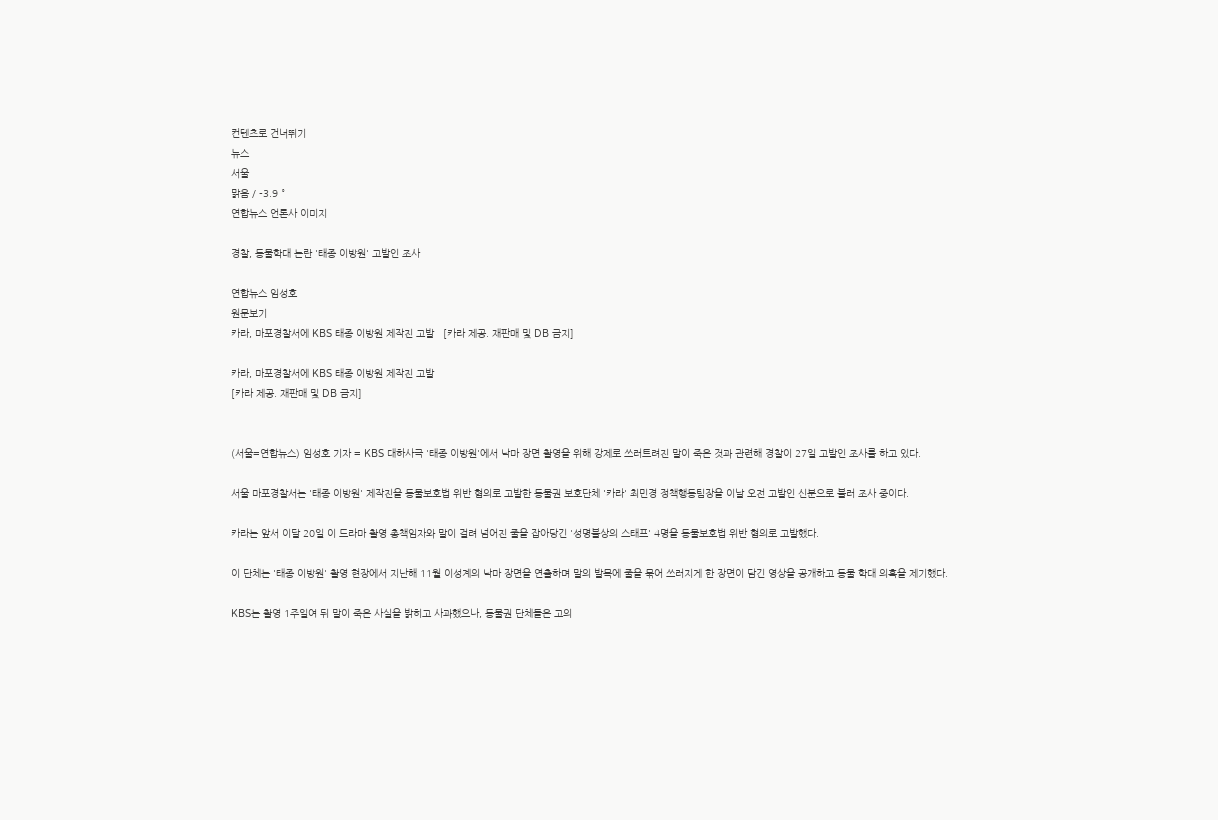컨텐츠로 건너뛰기
뉴스
서울
맑음 / -3.9 °
연합뉴스 언론사 이미지

경찰, 동물학대 논란 '태종 이방원' 고발인 조사

연합뉴스 임성호
원문보기
카라, 마포경찰서에 KBS 태종 이방원 제작진 고발   [카라 제공. 재판매 및 DB 금지]

카라, 마포경찰서에 KBS 태종 이방원 제작진 고발
[카라 제공. 재판매 및 DB 금지]


(서울=연합뉴스) 임성호 기자 = KBS 대하사극 '태종 이방원'에서 낙마 장면 촬영을 위해 강제로 쓰러트려진 말이 죽은 것과 관련해 경찰이 27일 고발인 조사를 하고 있다.

서울 마포경찰서는 '태종 이방원' 제작진을 동물보호법 위반 혐의로 고발한 동물권 보호단체 '카라' 최민경 정책행동팀장을 이날 오전 고발인 신분으로 불러 조사 중이다.

카라는 앞서 이달 20일 이 드라마 촬영 총책임자와 말이 걸려 넘어진 줄을 잡아당긴 '성명불상의 스태프' 4명을 동물보호법 위반 혐의로 고발했다.

이 단체는 '태종 이방원' 촬영 현장에서 지난해 11월 이성계의 낙마 장면을 연출하며 말의 발목에 줄을 묶어 쓰러지게 한 장면이 담긴 영상을 공개하고 동물 학대 의혹을 제기했다.

KBS는 촬영 1주일여 뒤 말이 죽은 사실을 밝히고 사과했으나, 동물권 단체들은 고의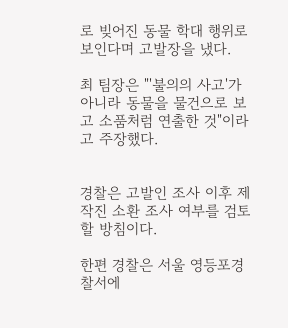로 빚어진 동물 학대 행위로 보인다며 고발장을 냈다.

최 팀장은 "'불의의 사고'가 아니라 동물을 물건으로 보고 소품처럼 연출한 것"이라고 주장했다.


경찰은 고발인 조사 이후 제작진 소환 조사 여부를 검토할 방침이다.

한편 경찰은 서울 영등포경찰서에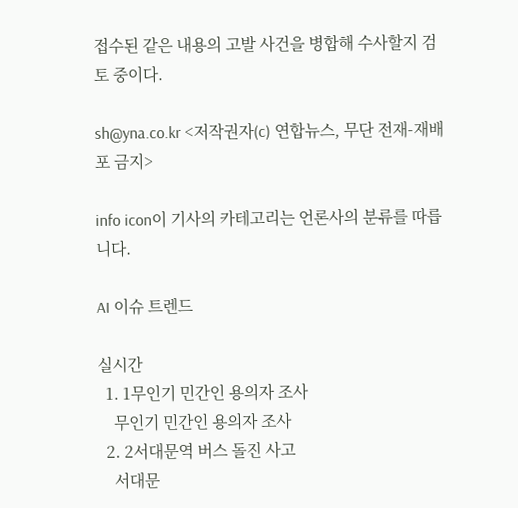접수된 같은 내용의 고발 사건을 병합해 수사할지 검토 중이다.

sh@yna.co.kr <저작권자(c) 연합뉴스, 무단 전재-재배포 금지>

info icon이 기사의 카테고리는 언론사의 분류를 따릅니다.

AI 이슈 트렌드

실시간
  1. 1무인기 민간인 용의자 조사
    무인기 민간인 용의자 조사
  2. 2서대문역 버스 돌진 사고
    서대문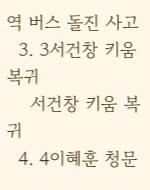역 버스 돌진 사고
  3. 3서건창 키움 복귀
    서건창 키움 복귀
  4. 4이혜훈 청문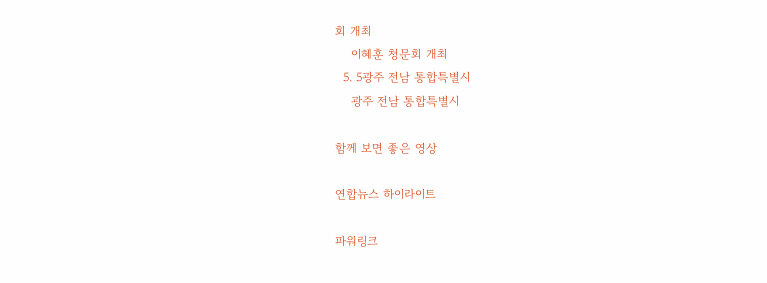회 개최
    이혜훈 청문회 개최
  5. 5광주 전남 통합특별시
    광주 전남 통합특별시

함께 보면 좋은 영상

연합뉴스 하이라이트

파워링크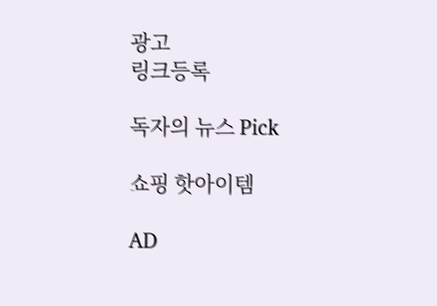광고
링크등록

독자의 뉴스 Pick

쇼핑 핫아이템

AD